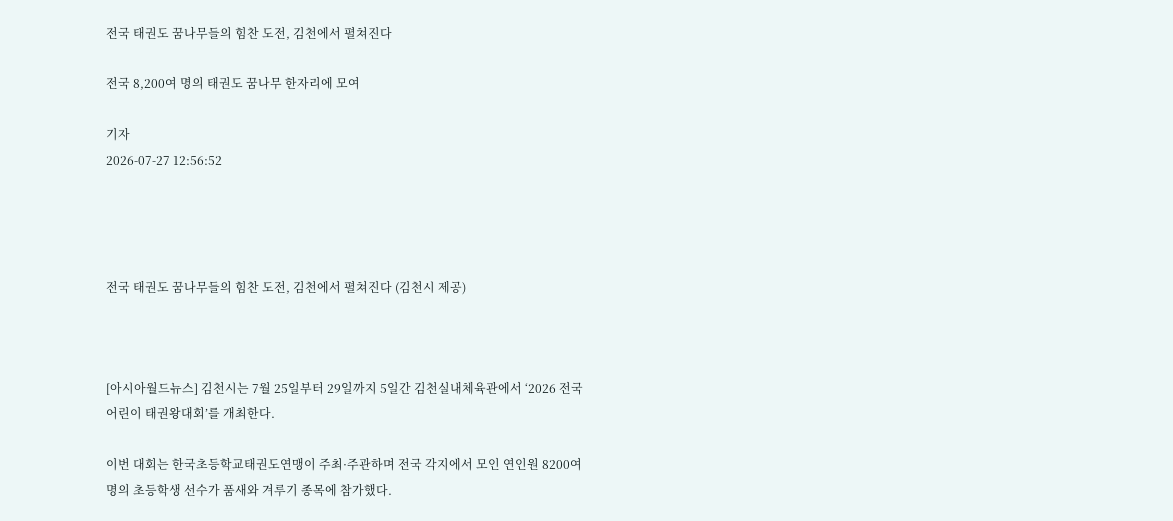전국 태권도 꿈나무들의 힘찬 도전, 김천에서 펼쳐진다

전국 8,200여 명의 태권도 꿈나무 한자리에 모여

기자
2026-07-27 12:56:52




전국 태권도 꿈나무들의 힘찬 도전, 김천에서 펼쳐진다 (김천시 제공)



[아시아월드뉴스] 김천시는 7월 25일부터 29일까지 5일간 김천실내체육관에서 ‘2026 전국 어린이 태권왕대회’를 개최한다.

이번 대회는 한국초등학교태권도연맹이 주최·주관하며 전국 각지에서 모인 연인원 8200여명의 초등학생 선수가 품새와 겨루기 종목에 참가했다.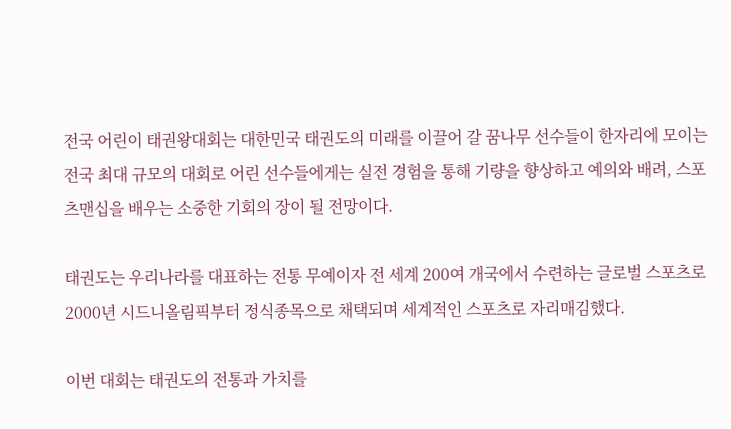전국 어린이 태권왕대회는 대한민국 태권도의 미래를 이끌어 갈 꿈나무 선수들이 한자리에 모이는 전국 최대 규모의 대회로 어린 선수들에게는 실전 경험을 통해 기량을 향상하고 예의와 배려, 스포츠맨십을 배우는 소중한 기회의 장이 될 전망이다.

태권도는 우리나라를 대표하는 전통 무예이자 전 세계 200여 개국에서 수련하는 글로벌 스포츠로 2000년 시드니올림픽부터 정식종목으로 채택되며 세계적인 스포츠로 자리매김했다.

이번 대회는 태권도의 전통과 가치를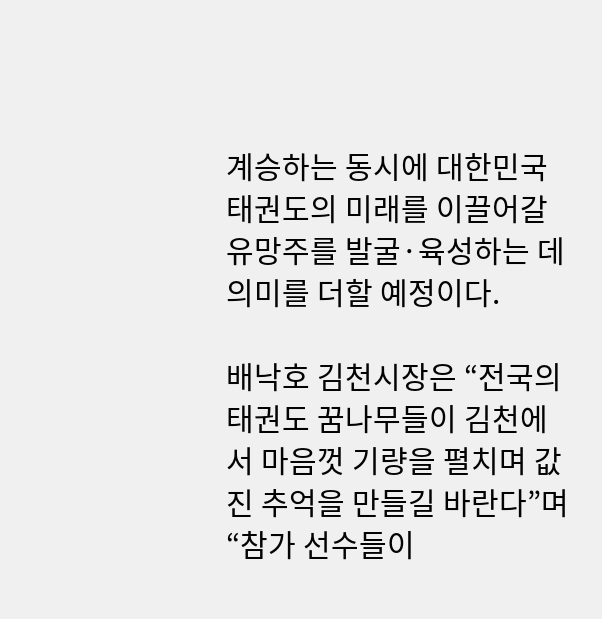계승하는 동시에 대한민국 태권도의 미래를 이끌어갈 유망주를 발굴·육성하는 데 의미를 더할 예정이다.

배낙호 김천시장은 “전국의 태권도 꿈나무들이 김천에서 마음껏 기량을 펼치며 값진 추억을 만들길 바란다”며 “참가 선수들이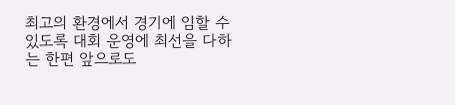최고의 환경에서 경기에 임할 수 있도록 대회 운영에 최선을 다하는 한편 앞으로도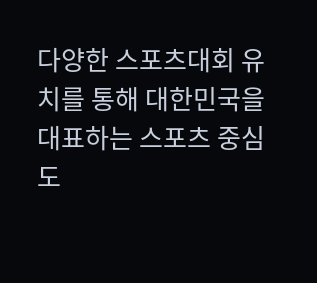다양한 스포츠대회 유치를 통해 대한민국을 대표하는 스포츠 중심도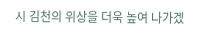시 김천의 위상을 더욱 높여 나가겠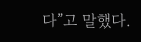다”고 말했다.